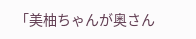「美柚ちゃんが奥さん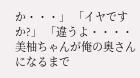か・・・」 「イヤですか?」 「違うよ・・・・美柚ちゃんが俺の奥さんになるまで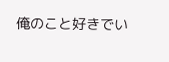俺のこと好きでい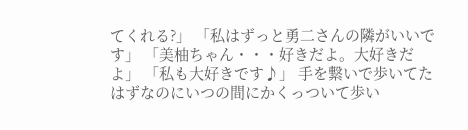てくれる?」 「私はずっと勇二さんの隣がいいです」 「美柚ちゃん・・・好きだよ。大好きだよ」 「私も大好きです♪」 手を繋いで歩いてたはずなのにいつの間にかくっついて歩い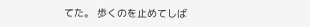てた。 歩くのを止めてしば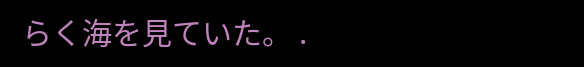らく海を見ていた。 .